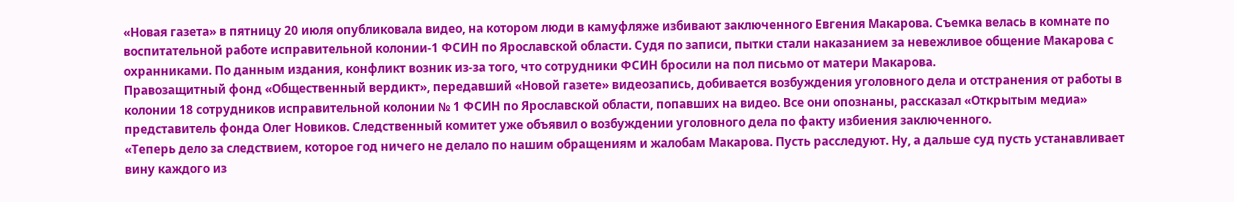«Новая газета» в пятницу 20 июля опубликовала видео, на котором люди в камуфляже избивают заключенного Евгения Макарова. Съемка велась в комнате по воспитательной работе исправительной колонии-1 ФСИН по Ярославской области. Судя по записи, пытки стали наказанием за невежливое общение Макарова с охранниками. По данным издания, конфликт возник из-за того, что сотрудники ФСИН бросили на пол письмо от матери Макарова.
Правозащитный фонд «Общественный вердикт», передавший «Новой газете» видеозапись, добивается возбуждения уголовного дела и отстранения от работы в колонии 18 сотрудников исправительной колонии № 1 ФСИН по Ярославской области, попавших на видео. Все они опознаны, рассказал «Открытым медиа» представитель фонда Олег Новиков. Следственный комитет уже объявил о возбуждении уголовного дела по факту избиения заключенного.
«Теперь дело за следствием, которое год ничего не делало по нашим обращениям и жалобам Макарова. Пусть расследуют. Ну, а дальше суд пусть устанавливает вину каждого из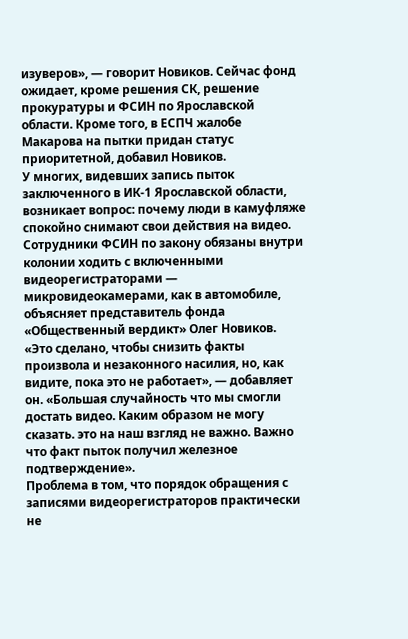изуверов», — говорит Новиков. Сейчас фонд ожидает, кроме решения СК, решение прокуратуры и ФСИН по Ярославской области. Кроме того, в ЕСПЧ жалобе Макарова на пытки придан статус приоритетной, добавил Новиков.
У многих, видевших запись пыток заключенного в ИК-1 Ярославской области, возникает вопрос: почему люди в камуфляже спокойно снимают свои действия на видео.
Сотрудники ФСИН по закону обязаны внутри колонии ходить с включенными видеорегистраторами — микровидеокамерами, как в автомобиле, объясняет представитель фонда «Общественный вердикт» Олег Новиков.
«Это сделано, чтобы снизить факты произвола и незаконного насилия, но, как видите, пока это не работает», — добавляет он. «Большая случайность что мы смогли достать видео. Каким образом не могу сказать. это на наш взгляд не важно. Важно что факт пыток получил железное подтверждение».
Проблема в том, что порядок обращения с записями видеорегистраторов практически не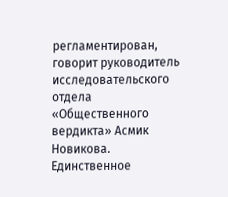регламентирован, говорит руководитель исследовательского отдела «Общественного вердикта» Асмик Новикова. Единственное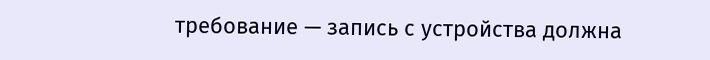требование — запись с устройства должна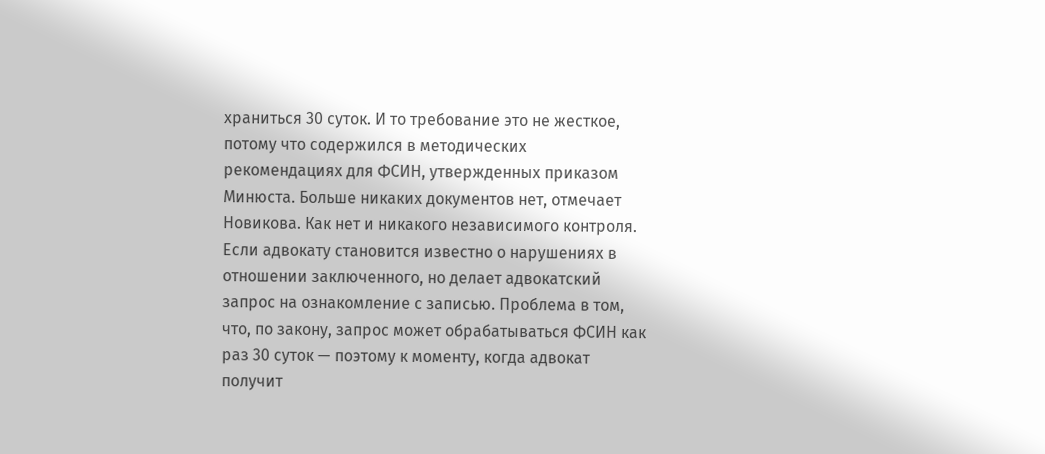храниться 30 суток. И то требование это не жесткое, потому что содержился в методических рекомендациях для ФСИН, утвержденных приказом Минюста. Больше никаких документов нет, отмечает Новикова. Как нет и никакого независимого контроля. Если адвокату становится известно о нарушениях в отношении заключенного, но делает адвокатский запрос на ознакомление с записью. Проблема в том, что, по закону, запрос может обрабатываться ФСИН как раз 30 суток — поэтому к моменту, когда адвокат получит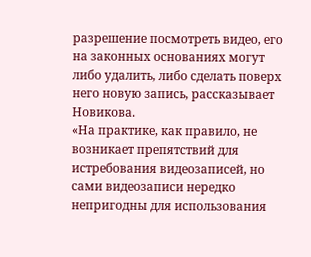разрешение посмотреть видео, его на законных основаниях могут либо удалить, либо сделать поверх него новую запись, рассказывает Новикова.
«На практике, как правило, не возникает препятствий для истребования видеозаписей, но сами видеозаписи нередко непригодны для использования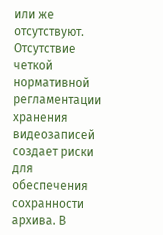или же отсутствуют. Отсутствие четкой нормативной регламентации хранения видеозаписей создает риски для обеспечения сохранности архива. В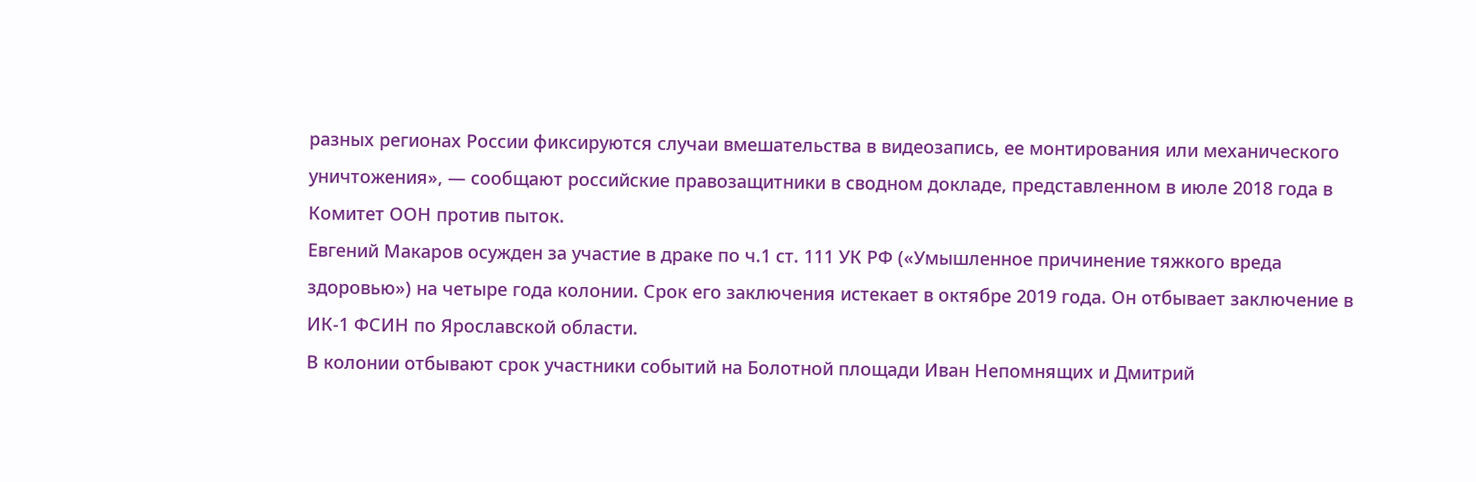разных регионах России фиксируются случаи вмешательства в видеозапись, ее монтирования или механического уничтожения», — сообщают российские правозащитники в сводном докладе, представленном в июле 2018 года в Комитет ООН против пыток.
Евгений Макаров осужден за участие в драке по ч.1 ст. 111 УК РФ («Умышленное причинение тяжкого вреда здоровью») на четыре года колонии. Срок его заключения истекает в октябре 2019 года. Он отбывает заключение в ИК-1 ФСИН по Ярославской области.
В колонии отбывают срок участники событий на Болотной площади Иван Непомнящих и Дмитрий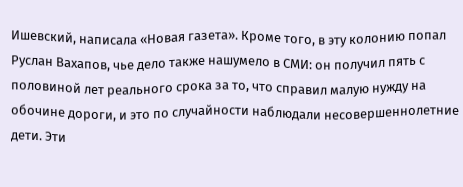Ишевский, написала «Новая газета». Кроме того, в эту колонию попал Руслан Вахапов, чье дело также нашумело в СМИ: он получил пять с половиной лет реального срока за то, что справил малую нужду на обочине дороги, и это по случайности наблюдали несовершеннолетние дети. Эти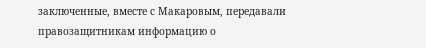заключенные, вместе с Макаровым, передавали правозащитникам информацию о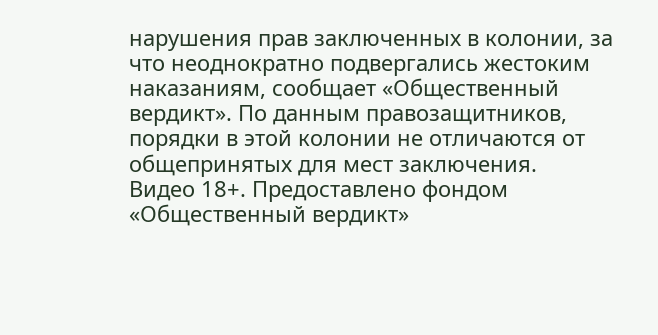нарушения прав заключенных в колонии, за что неоднократно подвергались жестоким наказаниям, сообщает «Общественный вердикт». По данным правозащитников, порядки в этой колонии не отличаются от общепринятых для мест заключения.
Видео 18+. Предоставлено фондом «Общественный вердикт»